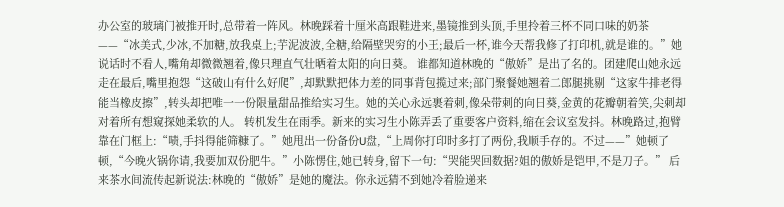办公室的玻璃门被推开时,总带着一阵风。林晚踩着十厘米高跟鞋进来,墨镜推到头顶,手里拎着三杯不同口味的奶茶——“冰美式,少冰,不加糖,放我桌上;芋泥波波,全糖,给隔壁哭穷的小王;最后一杯,谁今天帮我修了打印机,就是谁的。”她说话时不看人,嘴角却微微翘着,像只理直气壮晒着太阳的向日葵。 谁都知道林晚的“傲娇”是出了名的。团建爬山她永远走在最后,嘴里抱怨“这破山有什么好爬”,却默默把体力差的同事背包揽过来;部门聚餐她翘着二郎腿挑剔“这家牛排老得能当橡皮擦”,转头却把唯一一份限量甜品推给实习生。她的关心永远裹着刺,像朵带刺的向日葵,金黄的花瓣朝着笑,尖刺却对着所有想窥探她柔软的人。 转机发生在雨季。新来的实习生小陈弄丢了重要客户资料,缩在会议室发抖。林晚路过,抱臂靠在门框上:“啧,手抖得能筛糠了。”她甩出一份备份U盘,“上周你打印时多打了两份,我顺手存的。不过——”她顿了顿,“今晚火锅你请,我要加双份肥牛。”小陈愣住,她已转身,留下一句:“哭能哭回数据?姐的傲娇是铠甲,不是刀子。” 后来茶水间流传起新说法:林晚的“傲娇”是她的魔法。你永远猜不到她冷着脸递来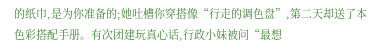的纸巾,是为你准备的;她吐槽你穿搭像“行走的调色盘”,第二天却送了本色彩搭配手册。有次团建玩真心话,行政小妹被问“最想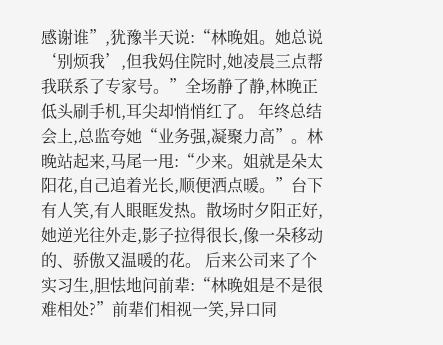感谢谁”,犹豫半天说:“林晚姐。她总说‘别烦我’,但我妈住院时,她凌晨三点帮我联系了专家号。”全场静了静,林晚正低头刷手机,耳尖却悄悄红了。 年终总结会上,总监夸她“业务强,凝聚力高”。林晚站起来,马尾一甩:“少来。姐就是朵太阳花,自己追着光长,顺便洒点暖。”台下有人笑,有人眼眶发热。散场时夕阳正好,她逆光往外走,影子拉得很长,像一朵移动的、骄傲又温暖的花。 后来公司来了个实习生,胆怯地问前辈:“林晚姐是不是很难相处?”前辈们相视一笑,异口同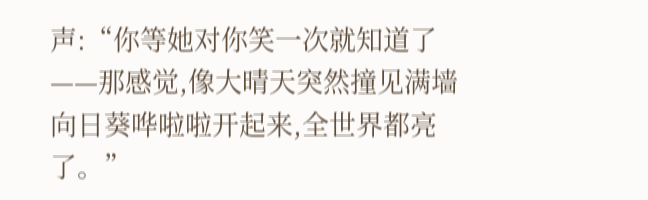声:“你等她对你笑一次就知道了——那感觉,像大晴天突然撞见满墙向日葵哗啦啦开起来,全世界都亮了。”